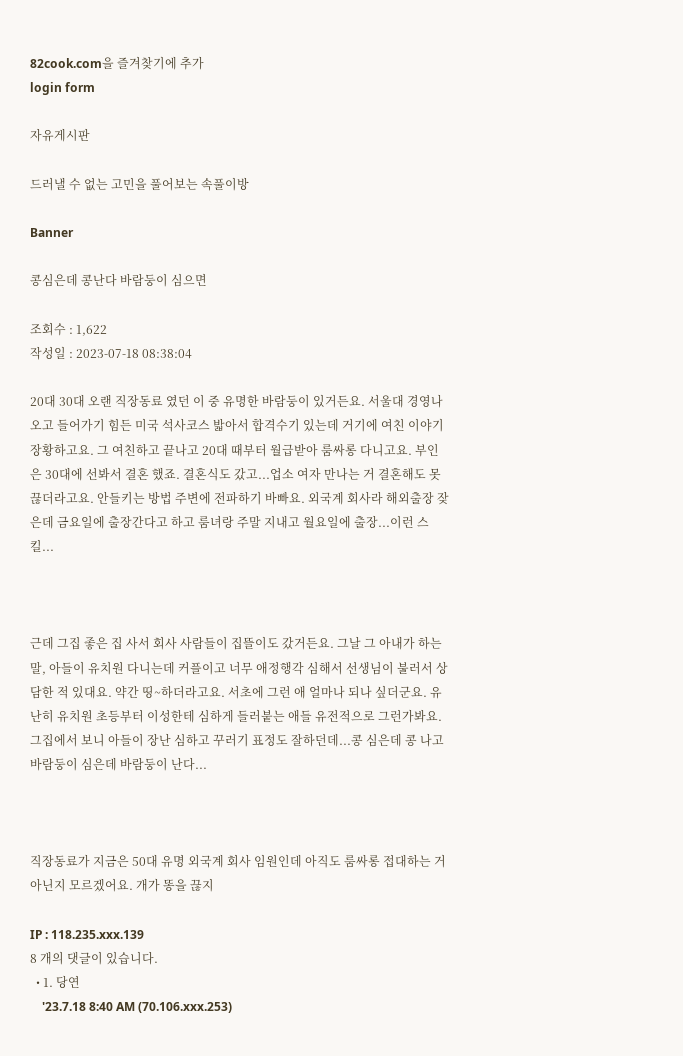82cook.com을 즐겨찾기에 추가
login form

자유게시판

드러낼 수 없는 고민을 풀어보는 속풀이방

Banner

콩심은데 콩난다 바람둥이 심으면

조회수 : 1,622
작성일 : 2023-07-18 08:38:04

20대 30대 오랜 직장동료 였던 이 중 유명한 바람둥이 있거든요. 서울대 경영나오고 들어가기 힘든 미국 석사코스 밟아서 합격수기 있는데 거기에 여친 이야기 장황하고요. 그 여친하고 끝나고 20대 때부터 월급받아 룸싸롱 다니고요. 부인은 30대에 선봐서 결혼 했죠. 결혼식도 갔고...업소 여자 만나는 거 결혼해도 못 끊더라고요. 안들키는 방법 주변에 전파하기 바빠요. 외국계 회사라 해외출장 잦은데 금요일에 출장간다고 하고 룸녀랑 주말 지내고 월요일에 출장...이런 스킬...



근데 그집 좋은 집 사서 회사 사람들이 집뜰이도 갔거든요. 그날 그 아내가 하는 말, 아들이 유치원 다니는데 커플이고 너무 애정행각 심해서 선생님이 불러서 상담한 적 있대요. 약간 띵~하더라고요. 서초에 그런 애 얼마나 되나 싶더군요. 유난히 유치원 초등부터 이성한테 심하게 들러붙는 애들 유전적으로 그런가봐요. 그집에서 보니 아들이 장난 심하고 꾸러기 표정도 잘하던데...콩 심은데 콩 나고 바람둥이 심은데 바람둥이 난다...



직장동료가 지금은 50대 유명 외국계 회사 임원인데 아직도 룸싸롱 접대하는 거 아닌지 모르겠어요. 개가 똥을 끊지

IP : 118.235.xxx.139
8 개의 댓글이 있습니다.
  • 1. 당연
    '23.7.18 8:40 AM (70.106.xxx.253)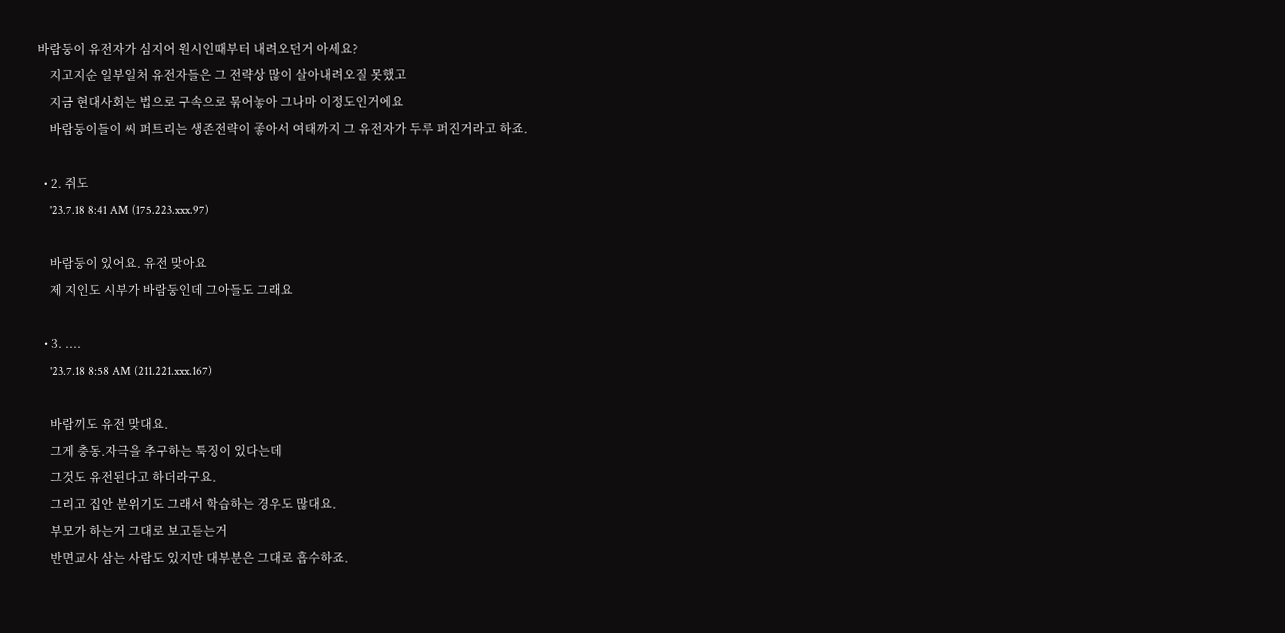바람둥이 유전자가 심지어 원시인때부터 내려오던거 아세요?
    지고지순 일부일처 유전자들은 그 전략상 많이 살아내려오질 못했고
    지금 현대사회는 법으로 구속으로 묶어놓아 그나마 이정도인거에요
    바람둥이들이 씨 퍼트리는 생존전략이 좋아서 여태까지 그 유전자가 두루 퍼진거라고 하죠.

  • 2. 쥐도
    '23.7.18 8:41 AM (175.223.xxx.97)

    바람둥이 있어요. 유전 맞아요
    제 지인도 시부가 바람둥인데 그아들도 그래요

  • 3. ....
    '23.7.18 8:58 AM (211.221.xxx.167)

    바람끼도 유전 맞대요.
    그게 충동.자극을 추구하는 툭징이 있다는데
    그것도 유전된다고 하더라구요.
    그리고 집안 분위기도 그래서 학습하는 경우도 많대요.
    부모가 하는거 그대로 보고듣는거
    반면교사 삼는 사람도 있지만 대부분은 그대로 흡수하죠.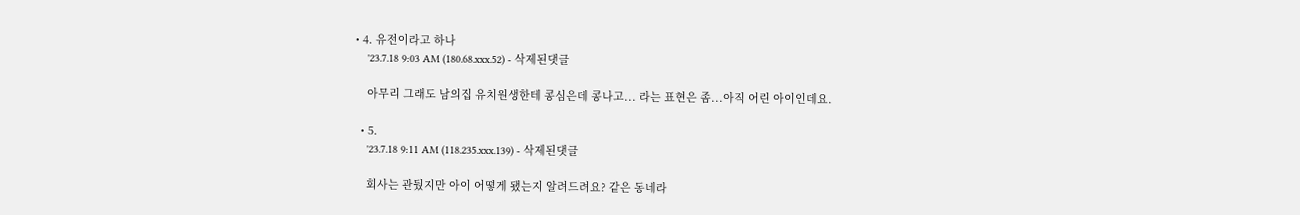• 4. 유전이라고 하나
    '23.7.18 9:03 AM (180.68.xxx.52) - 삭제된댓글

    아무리 그래도 남의집 유치원생한테 콩심은데 콩나고... 라는 표현은 좀...아직 어린 아이인데요.

  • 5.
    '23.7.18 9:11 AM (118.235.xxx.139) - 삭제된댓글

    회사는 관뒀지만 아이 어떻게 됐는지 알려드려요? 같은 동네라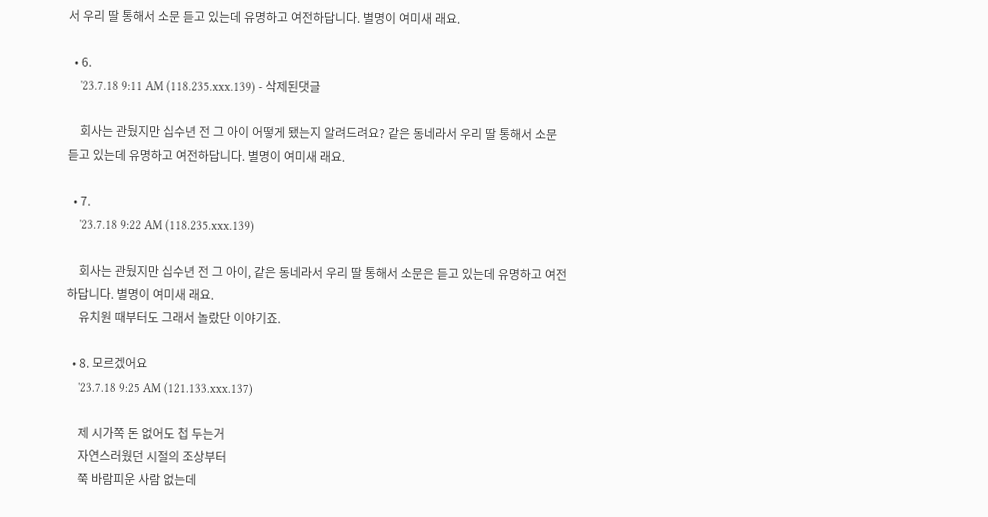서 우리 딸 통해서 소문 듣고 있는데 유명하고 여전하답니다. 별명이 여미새 래요.

  • 6.
    '23.7.18 9:11 AM (118.235.xxx.139) - 삭제된댓글

    회사는 관뒀지만 십수년 전 그 아이 어떻게 됐는지 알려드려요? 같은 동네라서 우리 딸 통해서 소문 듣고 있는데 유명하고 여전하답니다. 별명이 여미새 래요.

  • 7.
    '23.7.18 9:22 AM (118.235.xxx.139)

    회사는 관뒀지만 십수년 전 그 아이, 같은 동네라서 우리 딸 통해서 소문은 듣고 있는데 유명하고 여전하답니다. 별명이 여미새 래요.
    유치원 때부터도 그래서 놀랐단 이야기죠.

  • 8. 모르겠어요
    '23.7.18 9:25 AM (121.133.xxx.137)

    제 시가쪽 돈 없어도 첩 두는거
    자연스러웠던 시절의 조상부터
    쭉 바람피운 사람 없는데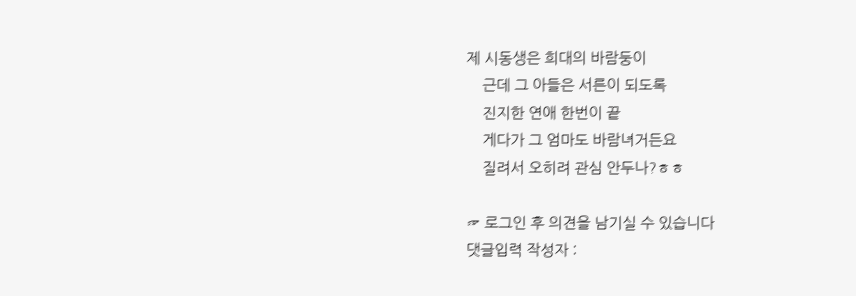제 시동생은 희대의 바람둥이
    근데 그 아들은 서른이 되도록
    진지한 연애 한번이 끝
    게다가 그 엄마도 바람녀거든요
    질려서 오히려 관심 안두나?ㅎㅎ

☞ 로그인 후 의견을 남기실 수 있습니다
댓글입력 작성자 :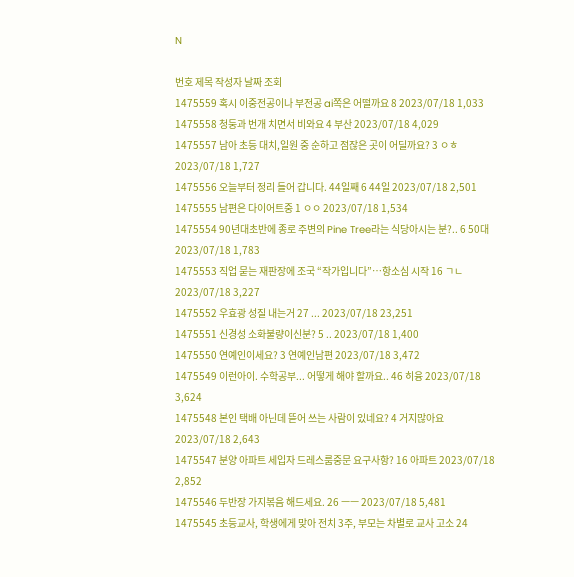N

번호 제목 작성자 날짜 조회
1475559 혹시 이중전공이나 부전공 ai쪽은 어떨까요 8 2023/07/18 1,033
1475558 청둥과 번개 치면서 비와요 4 부산 2023/07/18 4,029
1475557 남아 초등 대치,일원 중 순하고 점잖은 곳이 어딜까요? 3 ㅇㅎ 2023/07/18 1,727
1475556 오늘부터 정리 들어 갑니다. 44일째 6 44일 2023/07/18 2,501
1475555 남편은 다이어트중 1 ㅇㅇ 2023/07/18 1,534
1475554 90년대초반에 종로 주변의 Pine Tree라는 식당아시는 분?.. 6 50대 2023/07/18 1,783
1475553 직업 묻는 재판장에 조국 “작가입니다”…항소심 시작 16 ㄱㄴ 2023/07/18 3,227
1475552 우효광 성질 내는거 27 ... 2023/07/18 23,251
1475551 신경성 소화불량이신분? 5 .. 2023/07/18 1,400
1475550 연예인이세요? 3 연예인남편 2023/07/18 3,472
1475549 이런아이. 수학공부... 어떻게 해야 할까요.. 46 히융 2023/07/18 3,624
1475548 본인 택배 아닌데 뜯어 쓰는 사람이 있네요? 4 거지많아요 2023/07/18 2,643
1475547 분양 아파트 세입자 드레스룸중문 요구사항? 16 아파트 2023/07/18 2,852
1475546 두반장 가지볶음 해드세요. 26 ㅡㅡ 2023/07/18 5,481
1475545 초등교사, 학생에게 맞아 전치 3주, 부모는 차별로 교사 고소 24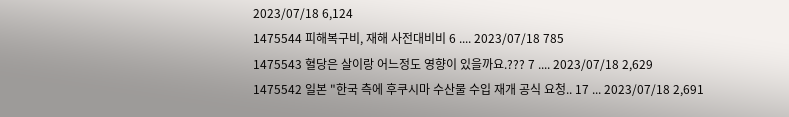2023/07/18 6,124
1475544 피해복구비, 재해 사전대비비 6 .... 2023/07/18 785
1475543 혈당은 살이랑 어느정도 영향이 있을까요.??? 7 .... 2023/07/18 2,629
1475542 일본 "한국 측에 후쿠시마 수산물 수입 재개 공식 요청.. 17 ... 2023/07/18 2,691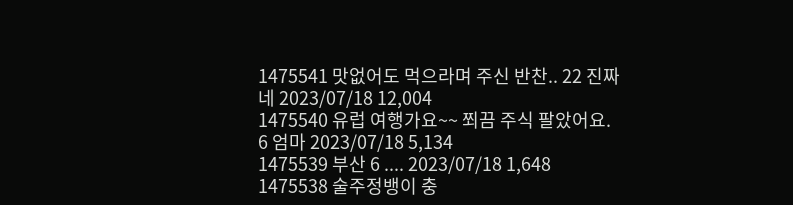1475541 맛없어도 먹으라며 주신 반찬.. 22 진짜네 2023/07/18 12,004
1475540 유럽 여행가요~~ 쬐끔 주식 팔았어요. 6 엄마 2023/07/18 5,134
1475539 부산 6 .... 2023/07/18 1,648
1475538 술주정뱅이 충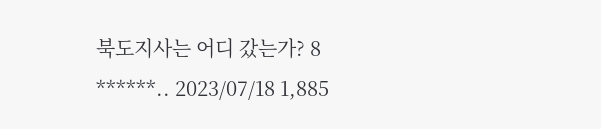북도지사는 어디 갔는가? 8 ******.. 2023/07/18 1,885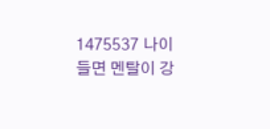1475537 나이들면 멘탈이 강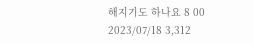해지기도 하나요 8 00 2023/07/18 3,312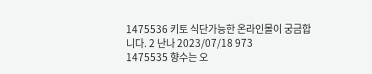1475536 키토 식단가능한 온라인몰이 궁금합니다. 2 난나 2023/07/18 973
1475535 향수는 오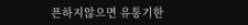픈하지않으면 유통기한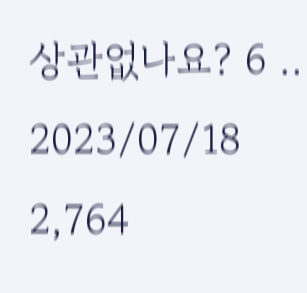상관없나요? 6 .. 2023/07/18 2,764